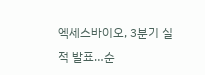엑세스바이오, 3분기 실적 발표…순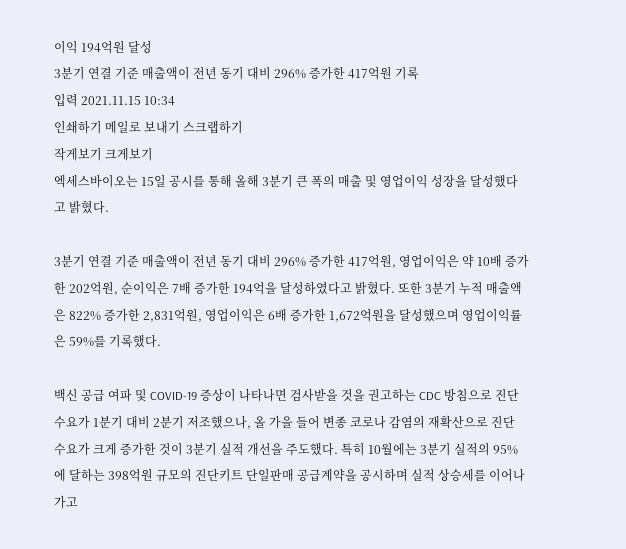이익 194억원 달성
3분기 연결 기준 매출액이 전년 동기 대비 296% 증가한 417억원 기록
입력 2021.11.15 10:34
인쇄하기 메일로 보내기 스크랩하기
작게보기 크게보기
엑세스바이오는 15일 공시를 통해 올해 3분기 큰 폭의 매출 및 영업이익 성장을 달성했다고 밝혔다.

3분기 연결 기준 매출액이 전년 동기 대비 296% 증가한 417억원, 영업이익은 약 10배 증가한 202억원, 순이익은 7배 증가한 194억을 달성하였다고 밝혔다. 또한 3분기 누적 매출액은 822% 증가한 2,831억원, 영업이익은 6배 증가한 1,672억원을 달성했으며 영업이익률은 59%를 기록했다.

백신 공급 여파 및 COVID-19 증상이 나타나면 검사받을 것을 권고하는 CDC 방침으로 진단 수요가 1분기 대비 2분기 저조했으나, 올 가을 들어 변종 코로나 감염의 재확산으로 진단 수요가 크게 증가한 것이 3분기 실적 개선을 주도했다. 특히 10월에는 3분기 실적의 95%에 달하는 398억원 규모의 진단키트 단일판매 공급계약을 공시하며 실적 상승세를 이어나가고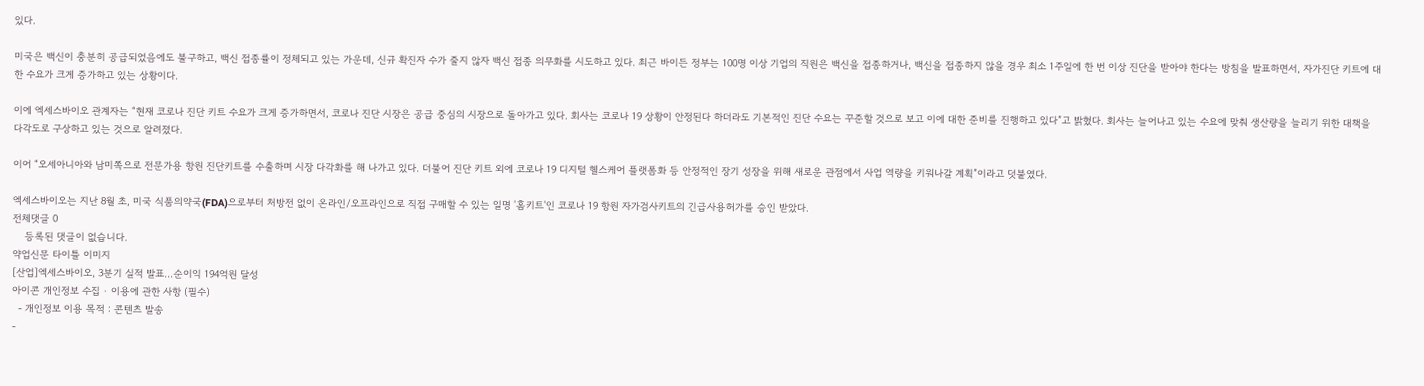있다.

미국은 백신이 충분히 공급되었음에도 불구하고, 백신 접종률이 정체되고 있는 가운데, 신규 확진자 수가 줄지 않자 백신 접종 의무화를 시도하고 있다. 최근 바이든 정부는 100명 이상 기업의 직원은 백신을 접종하거나, 백신을 접종하지 않을 경우 최소 1주일에 한 번 이상 진단을 받아야 한다는 방침을 발표하면서, 자가진단 키트에 대한 수요가 크게 증가하고 있는 상황이다.

이에 엑세스바이오 관계자는 “현재 코로나 진단 키트 수요가 크게 증가하면서, 코로나 진단 시장은 공급 중심의 시장으로 돌아가고 있다. 회사는 코로나 19 상황이 안정된다 하더라도 기본적인 진단 수요는 꾸준할 것으로 보고 이에 대한 준비를 진행하고 있다”고 밝혔다. 회사는 늘어나고 있는 수요에 맞춰 생산량을 늘리기 위한 대책을 다각도로 구상하고 있는 것으로 알려졌다.

이어 “오세아니아와 남미쪽으로 전문가용 항원 진단키트를 수출하며 시장 다각화를 해 나가고 있다. 더불어 진단 키트 외에 코로나 19 디지털 헬스케어 플랫폼화 등 안정적인 장기 성장을 위해 새로운 관점에서 사업 역량을 키워나갈 계획”이라고 덧붙였다.

엑세스바이오는 지난 8월 초, 미국 식품의약국(FDA)으로부터 처방전 없이 온라인/오프라인으로 직접 구매할 수 있는 일명 '홈키트'인 코로나 19 항원 자가검사키트의 긴급사용허가를 승인 받았다.
전체댓글 0
    등록된 댓글이 없습니다.
약업신문 타이틀 이미지
[산업]엑세스바이오, 3분기 실적 발표…순이익 194억원 달성
아이콘 개인정보 수집 · 이용에 관한 사항 (필수)
  - 개인정보 이용 목적 : 콘텐츠 발송
-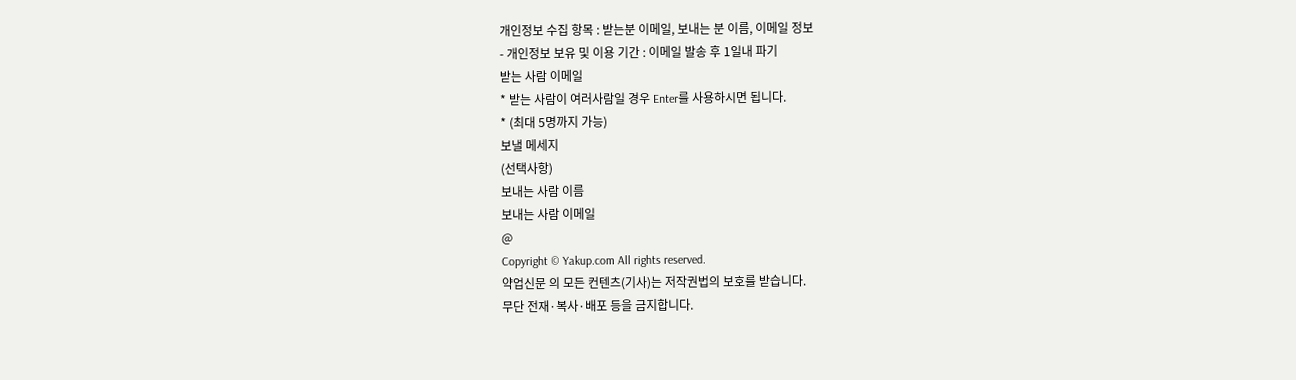개인정보 수집 항목 : 받는분 이메일, 보내는 분 이름, 이메일 정보
- 개인정보 보유 및 이용 기간 : 이메일 발송 후 1일내 파기
받는 사람 이메일
* 받는 사람이 여러사람일 경우 Enter를 사용하시면 됩니다.
* (최대 5명까지 가능)
보낼 메세지
(선택사항)
보내는 사람 이름
보내는 사람 이메일
@
Copyright © Yakup.com All rights reserved.
약업신문 의 모든 컨텐츠(기사)는 저작권법의 보호를 받습니다.
무단 전재·복사·배포 등을 금지합니다.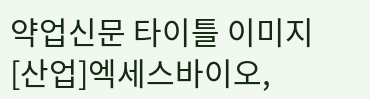약업신문 타이틀 이미지
[산업]엑세스바이오,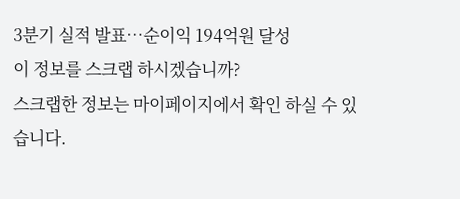3분기 실적 발표…순이익 194억원 달성
이 정보를 스크랩 하시겠습니까?
스크랩한 정보는 마이페이지에서 확인 하실 수 있습니다.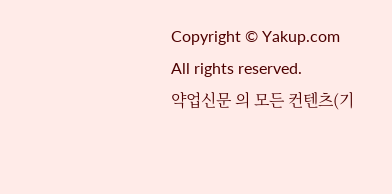Copyright © Yakup.com All rights reserved.
약업신문 의 모든 컨텐츠(기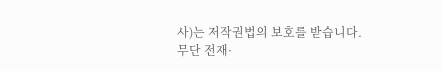사)는 저작권법의 보호를 받습니다.
무단 전재·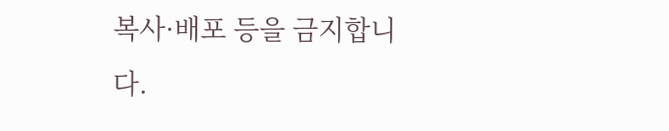복사·배포 등을 금지합니다.